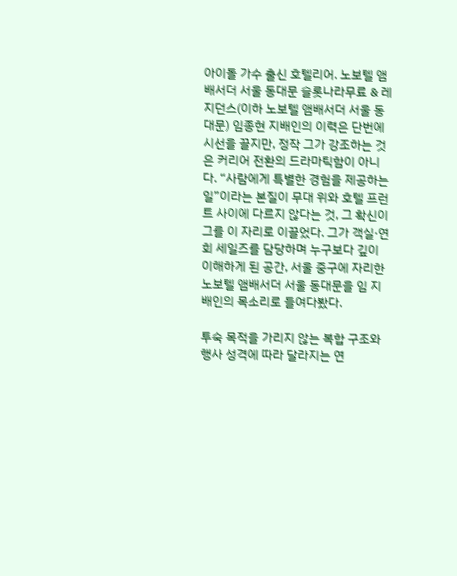아이돌 가수 출신 호텔리어. 노보텔 앰배서더 서울 동대문 슬롯나라무료 & 레지던스(이하 노보텔 앰배서더 서울 동대문) 임종현 지배인의 이력은 단번에 시선을 끌지만, 정작 그가 강조하는 것은 커리어 전환의 드라마틱함이 아니다. “사람에게 특별한 경험을 제공하는 일”이라는 본질이 무대 위와 호텔 프런트 사이에 다르지 않다는 것, 그 확신이 그를 이 자리로 이끌었다. 그가 객실·연회 세일즈를 담당하며 누구보다 깊이 이해하게 된 공간, 서울 중구에 자리한 노보텔 앰배서더 서울 동대문을 임 지배인의 목소리로 들여다봤다.

투숙 목적을 가리지 않는 복합 구조와
행사 성격에 따라 달라지는 연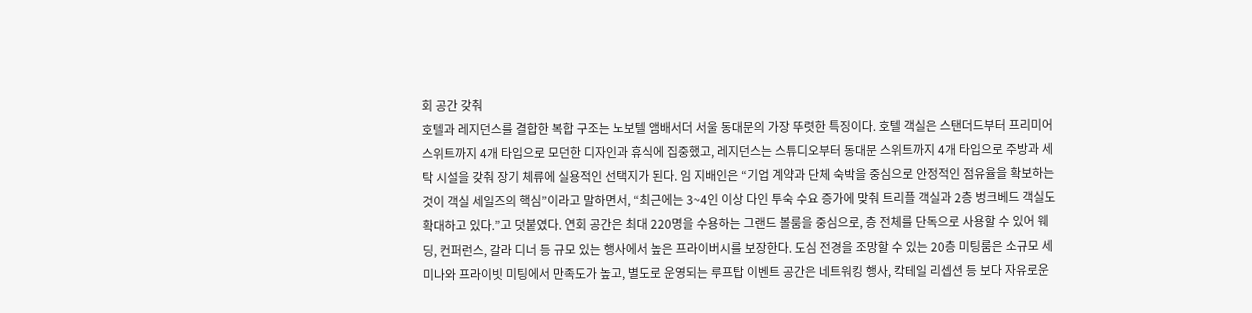회 공간 갖춰
호텔과 레지던스를 결합한 복합 구조는 노보텔 앰배서더 서울 동대문의 가장 뚜렷한 특징이다. 호텔 객실은 스탠더드부터 프리미어 스위트까지 4개 타입으로 모던한 디자인과 휴식에 집중했고, 레지던스는 스튜디오부터 동대문 스위트까지 4개 타입으로 주방과 세탁 시설을 갖춰 장기 체류에 실용적인 선택지가 된다. 임 지배인은 “기업 계약과 단체 숙박을 중심으로 안정적인 점유율을 확보하는 것이 객실 세일즈의 핵심”이라고 말하면서, “최근에는 3~4인 이상 다인 투숙 수요 증가에 맞춰 트리플 객실과 2층 벙크베드 객실도 확대하고 있다.”고 덧붙였다. 연회 공간은 최대 220명을 수용하는 그랜드 볼룸을 중심으로, 층 전체를 단독으로 사용할 수 있어 웨딩, 컨퍼런스, 갈라 디너 등 규모 있는 행사에서 높은 프라이버시를 보장한다. 도심 전경을 조망할 수 있는 20층 미팅룸은 소규모 세미나와 프라이빗 미팅에서 만족도가 높고, 별도로 운영되는 루프탑 이벤트 공간은 네트워킹 행사, 칵테일 리셉션 등 보다 자유로운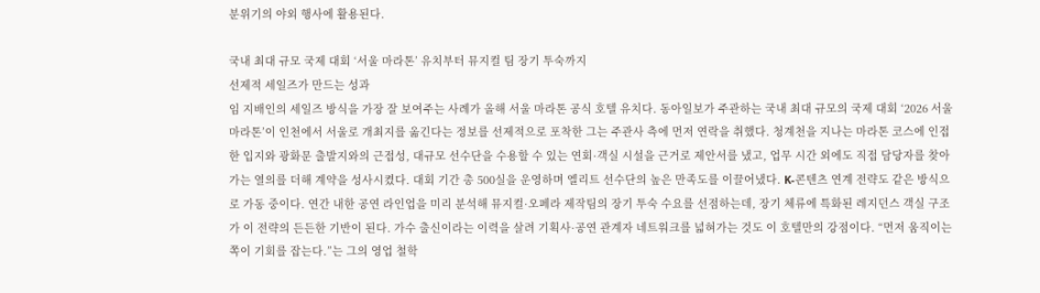분위기의 야외 행사에 활용된다.

국내 최대 규모 국제 대회 ‘서울 마라톤’ 유치부터 뮤지컬 팀 장기 투숙까지
선제적 세일즈가 만드는 성과
임 지배인의 세일즈 방식을 가장 잘 보여주는 사례가 올해 서울 마라톤 공식 호텔 유치다. 동아일보가 주관하는 국내 최대 규모의 국제 대회 ‘2026 서울마라톤’이 인천에서 서울로 개최지를 옮긴다는 정보를 선제적으로 포착한 그는 주관사 측에 먼저 연락을 취했다. 청계천을 지나는 마라톤 코스에 인접한 입지와 광화문 출발지와의 근접성, 대규모 선수단을 수용할 수 있는 연회·객실 시설을 근거로 제안서를 냈고, 업무 시간 외에도 직접 담당자를 찾아가는 열의를 더해 계약을 성사시켰다. 대회 기간 총 500실을 운영하며 엘리트 선수단의 높은 만족도를 이끌어냈다. K-콘텐츠 연계 전략도 같은 방식으로 가동 중이다. 연간 내한 공연 라인업을 미리 분석해 뮤지컬·오페라 제작팀의 장기 투숙 수요를 선점하는데, 장기 체류에 특화된 레지던스 객실 구조가 이 전략의 든든한 기반이 된다. 가수 출신이라는 이력을 살려 기획사·공연 관계자 네트워크를 넓혀가는 것도 이 호텔만의 강점이다. “먼저 움직이는 쪽이 기회를 잡는다.”는 그의 영업 철학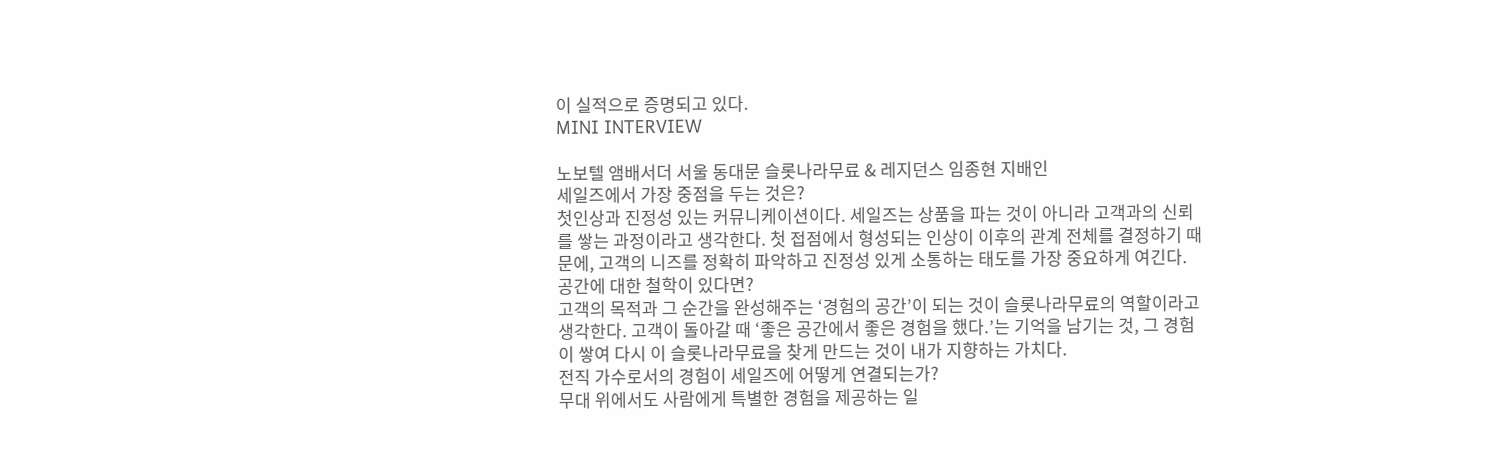이 실적으로 증명되고 있다.
MINI INTERVIEW

노보텔 앰배서더 서울 동대문 슬롯나라무료 & 레지던스 임종현 지배인
세일즈에서 가장 중점을 두는 것은?
첫인상과 진정성 있는 커뮤니케이션이다. 세일즈는 상품을 파는 것이 아니라 고객과의 신뢰를 쌓는 과정이라고 생각한다. 첫 접점에서 형성되는 인상이 이후의 관계 전체를 결정하기 때문에, 고객의 니즈를 정확히 파악하고 진정성 있게 소통하는 태도를 가장 중요하게 여긴다.
공간에 대한 철학이 있다면?
고객의 목적과 그 순간을 완성해주는 ‘경험의 공간’이 되는 것이 슬롯나라무료의 역할이라고 생각한다. 고객이 돌아갈 때 ‘좋은 공간에서 좋은 경험을 했다.’는 기억을 남기는 것, 그 경험이 쌓여 다시 이 슬롯나라무료을 찾게 만드는 것이 내가 지향하는 가치다.
전직 가수로서의 경험이 세일즈에 어떻게 연결되는가?
무대 위에서도 사람에게 특별한 경험을 제공하는 일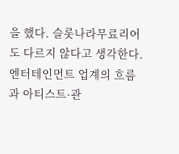을 했다. 슬롯나라무료리어도 다르지 않다고 생각한다. 엔터테인먼트 업계의 흐름과 아티스트·관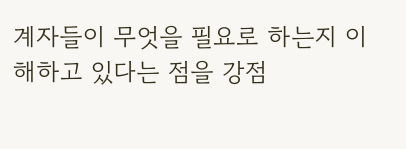계자들이 무엇을 필요로 하는지 이해하고 있다는 점을 강점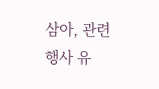삼아, 관련 행사 유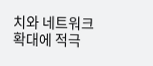치와 네트워크 확대에 적극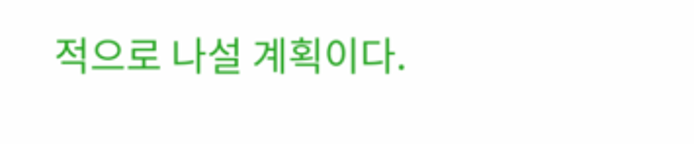적으로 나설 계획이다.